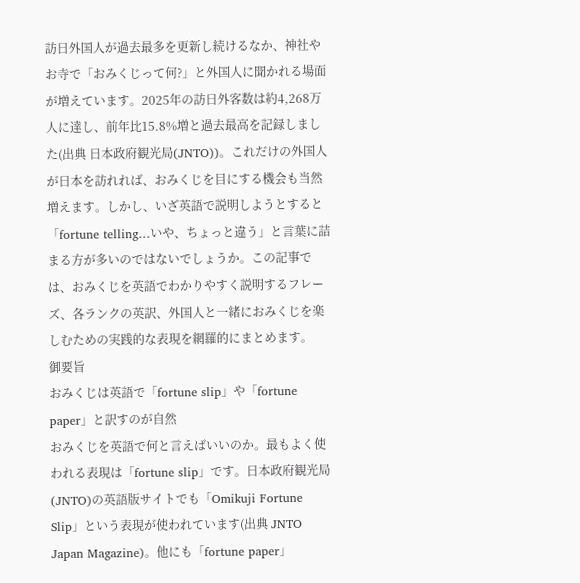訪日外国人が過去最多を更新し続けるなか、神社やお寺で「おみくじって何?」と外国人に聞かれる場面が増えています。2025年の訪日外客数は約4,268万人に達し、前年比15.8%増と過去最高を記録しました(出典 日本政府観光局(JNTO))。これだけの外国人が日本を訪れれば、おみくじを目にする機会も当然増えます。しかし、いざ英語で説明しようとすると「fortune telling…いや、ちょっと違う」と言葉に詰まる方が多いのではないでしょうか。この記事では、おみくじを英語でわかりやすく説明するフレーズ、各ランクの英訳、外国人と一緒におみくじを楽しむための実践的な表現を網羅的にまとめます。
御要旨
おみくじは英語で「fortune slip」や「fortune paper」と訳すのが自然
おみくじを英語で何と言えばいいのか。最もよく使われる表現は「fortune slip」です。日本政府観光局(JNTO)の英語版サイトでも「Omikuji Fortune Slip」という表現が使われています(出典 JNTO Japan Magazine)。他にも「fortune paper」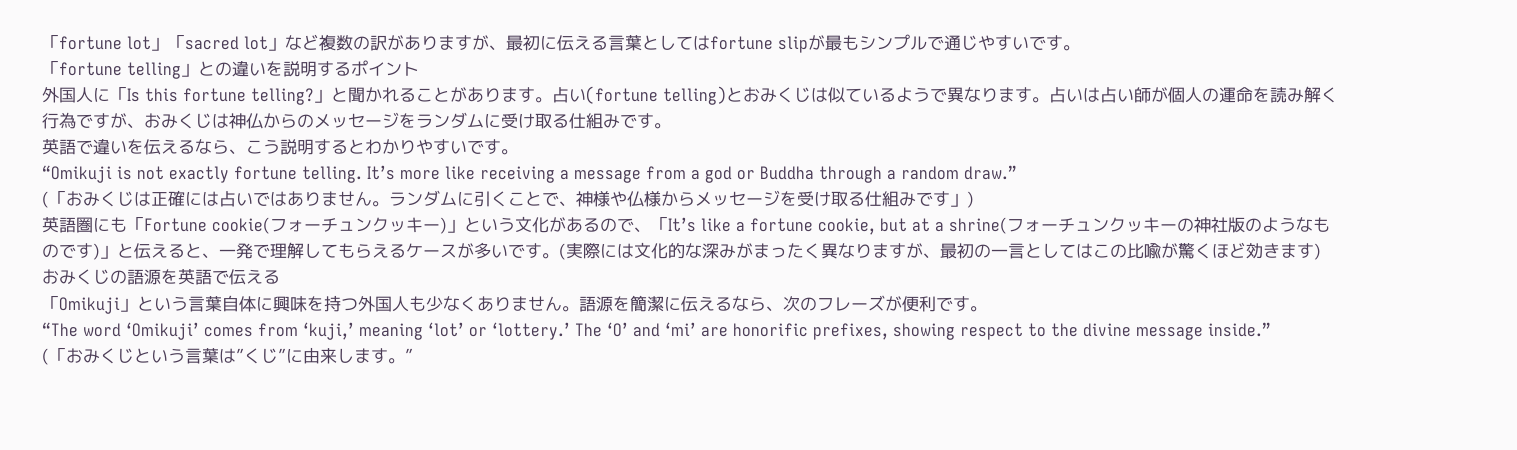「fortune lot」「sacred lot」など複数の訳がありますが、最初に伝える言葉としてはfortune slipが最もシンプルで通じやすいです。
「fortune telling」との違いを説明するポイント
外国人に「Is this fortune telling?」と聞かれることがあります。占い(fortune telling)とおみくじは似ているようで異なります。占いは占い師が個人の運命を読み解く行為ですが、おみくじは神仏からのメッセージをランダムに受け取る仕組みです。
英語で違いを伝えるなら、こう説明するとわかりやすいです。
“Omikuji is not exactly fortune telling. It’s more like receiving a message from a god or Buddha through a random draw.”
(「おみくじは正確には占いではありません。ランダムに引くことで、神様や仏様からメッセージを受け取る仕組みです」)
英語圏にも「Fortune cookie(フォーチュンクッキー)」という文化があるので、「It’s like a fortune cookie, but at a shrine(フォーチュンクッキーの神社版のようなものです)」と伝えると、一発で理解してもらえるケースが多いです。(実際には文化的な深みがまったく異なりますが、最初の一言としてはこの比喩が驚くほど効きます)
おみくじの語源を英語で伝える
「Omikuji」という言葉自体に興味を持つ外国人も少なくありません。語源を簡潔に伝えるなら、次のフレーズが便利です。
“The word ‘Omikuji’ comes from ‘kuji,’ meaning ‘lot’ or ‘lottery.’ The ‘O’ and ‘mi’ are honorific prefixes, showing respect to the divine message inside.”
(「おみくじという言葉は”くじ”に由来します。”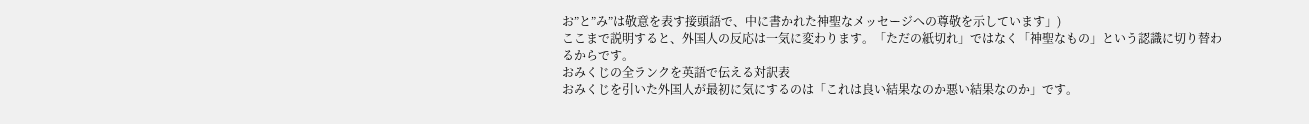お”と”み”は敬意を表す接頭語で、中に書かれた神聖なメッセージへの尊敬を示しています」)
ここまで説明すると、外国人の反応は一気に変わります。「ただの紙切れ」ではなく「神聖なもの」という認識に切り替わるからです。
おみくじの全ランクを英語で伝える対訳表
おみくじを引いた外国人が最初に気にするのは「これは良い結果なのか悪い結果なのか」です。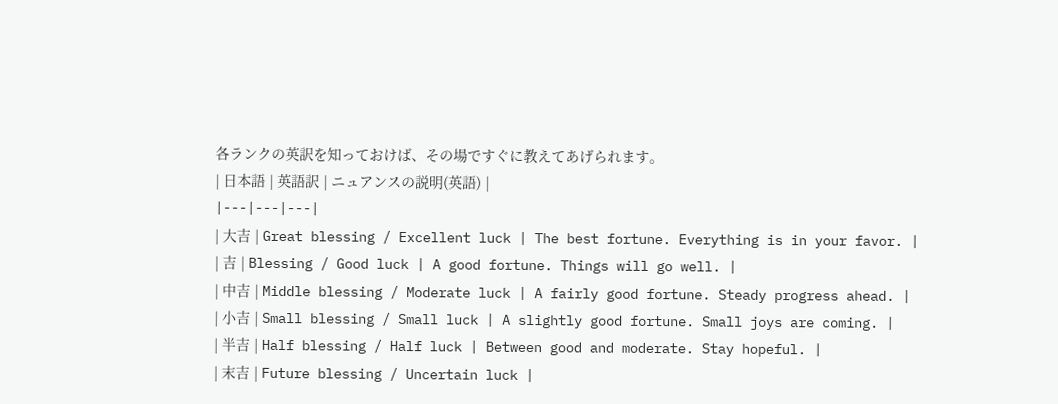各ランクの英訳を知っておけば、その場ですぐに教えてあげられます。
| 日本語 | 英語訳 | ニュアンスの説明(英語) |
|---|---|---|
| 大吉 | Great blessing / Excellent luck | The best fortune. Everything is in your favor. |
| 吉 | Blessing / Good luck | A good fortune. Things will go well. |
| 中吉 | Middle blessing / Moderate luck | A fairly good fortune. Steady progress ahead. |
| 小吉 | Small blessing / Small luck | A slightly good fortune. Small joys are coming. |
| 半吉 | Half blessing / Half luck | Between good and moderate. Stay hopeful. |
| 末吉 | Future blessing / Uncertain luck |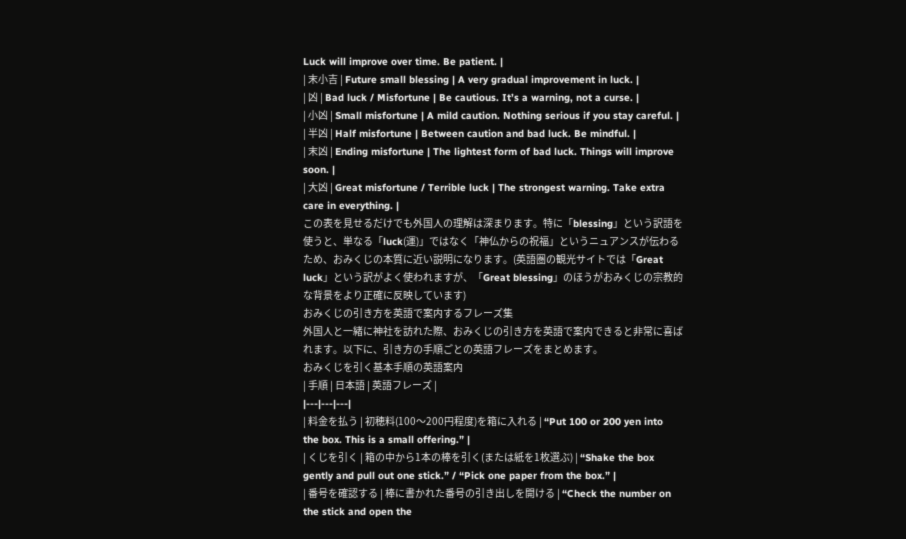Luck will improve over time. Be patient. |
| 末小吉 | Future small blessing | A very gradual improvement in luck. |
| 凶 | Bad luck / Misfortune | Be cautious. It’s a warning, not a curse. |
| 小凶 | Small misfortune | A mild caution. Nothing serious if you stay careful. |
| 半凶 | Half misfortune | Between caution and bad luck. Be mindful. |
| 末凶 | Ending misfortune | The lightest form of bad luck. Things will improve soon. |
| 大凶 | Great misfortune / Terrible luck | The strongest warning. Take extra care in everything. |
この表を見せるだけでも外国人の理解は深まります。特に「blessing」という訳語を使うと、単なる「luck(運)」ではなく「神仏からの祝福」というニュアンスが伝わるため、おみくじの本質に近い説明になります。(英語圏の観光サイトでは「Great luck」という訳がよく使われますが、「Great blessing」のほうがおみくじの宗教的な背景をより正確に反映しています)
おみくじの引き方を英語で案内するフレーズ集
外国人と一緒に神社を訪れた際、おみくじの引き方を英語で案内できると非常に喜ばれます。以下に、引き方の手順ごとの英語フレーズをまとめます。
おみくじを引く基本手順の英語案内
| 手順 | 日本語 | 英語フレーズ |
|---|---|---|
| 料金を払う | 初穂料(100〜200円程度)を箱に入れる | “Put 100 or 200 yen into the box. This is a small offering.” |
| くじを引く | 箱の中から1本の棒を引く(または紙を1枚選ぶ) | “Shake the box gently and pull out one stick.” / “Pick one paper from the box.” |
| 番号を確認する | 棒に書かれた番号の引き出しを開ける | “Check the number on the stick and open the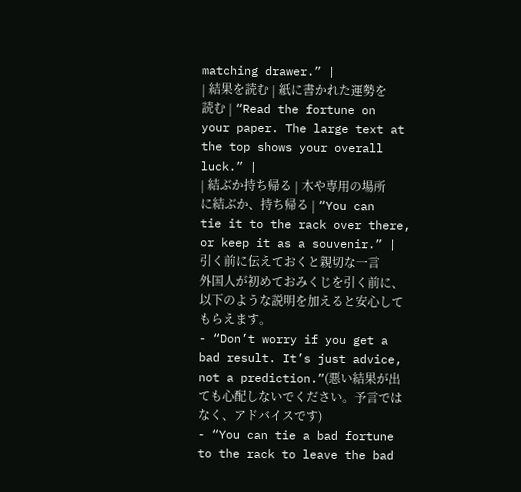matching drawer.” |
| 結果を読む | 紙に書かれた運勢を読む | “Read the fortune on your paper. The large text at the top shows your overall luck.” |
| 結ぶか持ち帰る | 木や専用の場所に結ぶか、持ち帰る | “You can tie it to the rack over there, or keep it as a souvenir.” |
引く前に伝えておくと親切な一言
外国人が初めておみくじを引く前に、以下のような説明を加えると安心してもらえます。
- “Don’t worry if you get a bad result. It’s just advice, not a prediction.”(悪い結果が出ても心配しないでください。予言ではなく、アドバイスです)
- “You can tie a bad fortune to the rack to leave the bad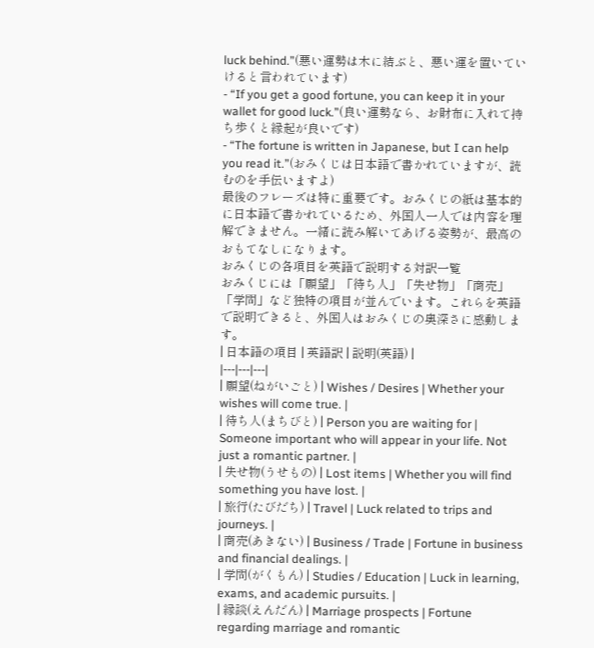luck behind.”(悪い運勢は木に結ぶと、悪い運を置いていけると言われています)
- “If you get a good fortune, you can keep it in your wallet for good luck.”(良い運勢なら、お財布に入れて持ち歩くと縁起が良いです)
- “The fortune is written in Japanese, but I can help you read it.”(おみくじは日本語で書かれていますが、読むのを手伝いますよ)
最後のフレーズは特に重要です。おみくじの紙は基本的に日本語で書かれているため、外国人一人では内容を理解できません。一緒に読み解いてあげる姿勢が、最高のおもてなしになります。
おみくじの各項目を英語で説明する対訳一覧
おみくじには「願望」「待ち人」「失せ物」「商売」「学問」など独特の項目が並んでいます。これらを英語で説明できると、外国人はおみくじの奥深さに感動します。
| 日本語の項目 | 英語訳 | 説明(英語) |
|---|---|---|
| 願望(ねがいごと) | Wishes / Desires | Whether your wishes will come true. |
| 待ち人(まちびと) | Person you are waiting for | Someone important who will appear in your life. Not just a romantic partner. |
| 失せ物(うせもの) | Lost items | Whether you will find something you have lost. |
| 旅行(たびだち) | Travel | Luck related to trips and journeys. |
| 商売(あきない) | Business / Trade | Fortune in business and financial dealings. |
| 学問(がくもん) | Studies / Education | Luck in learning, exams, and academic pursuits. |
| 縁談(えんだん) | Marriage prospects | Fortune regarding marriage and romantic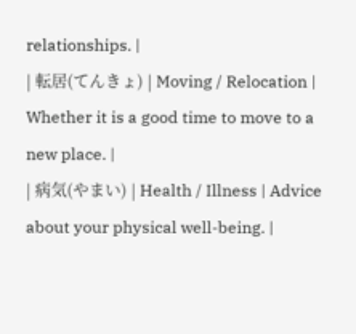relationships. |
| 転居(てんきょ) | Moving / Relocation | Whether it is a good time to move to a new place. |
| 病気(やまい) | Health / Illness | Advice about your physical well-being. |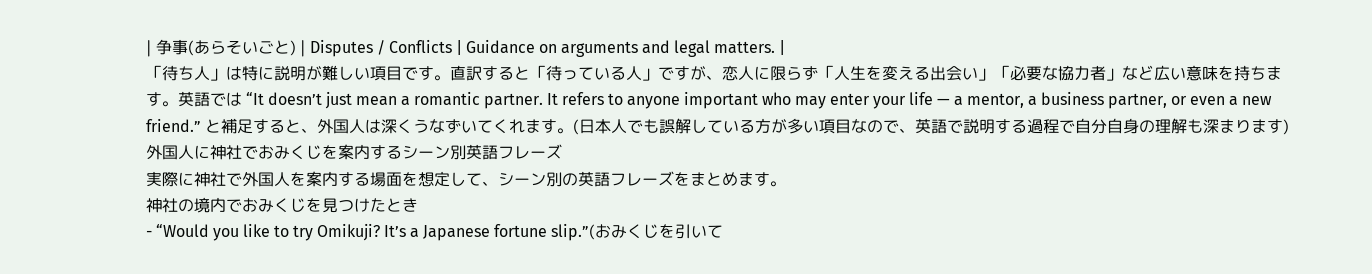| 争事(あらそいごと) | Disputes / Conflicts | Guidance on arguments and legal matters. |
「待ち人」は特に説明が難しい項目です。直訳すると「待っている人」ですが、恋人に限らず「人生を変える出会い」「必要な協力者」など広い意味を持ちます。英語では “It doesn’t just mean a romantic partner. It refers to anyone important who may enter your life — a mentor, a business partner, or even a new friend.” と補足すると、外国人は深くうなずいてくれます。(日本人でも誤解している方が多い項目なので、英語で説明する過程で自分自身の理解も深まります)
外国人に神社でおみくじを案内するシーン別英語フレーズ
実際に神社で外国人を案内する場面を想定して、シーン別の英語フレーズをまとめます。
神社の境内でおみくじを見つけたとき
- “Would you like to try Omikuji? It’s a Japanese fortune slip.”(おみくじを引いて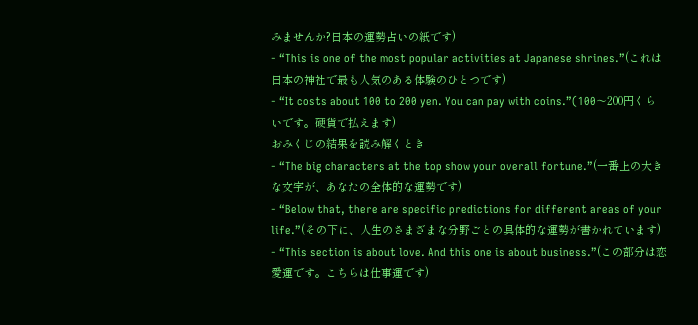みませんか?日本の運勢占いの紙です)
- “This is one of the most popular activities at Japanese shrines.”(これは日本の神社で最も人気のある体験のひとつです)
- “It costs about 100 to 200 yen. You can pay with coins.”(100〜200円くらいです。硬貨で払えます)
おみくじの結果を読み解くとき
- “The big characters at the top show your overall fortune.”(一番上の大きな文字が、あなたの全体的な運勢です)
- “Below that, there are specific predictions for different areas of your life.”(その下に、人生のさまざまな分野ごとの具体的な運勢が書かれています)
- “This section is about love. And this one is about business.”(この部分は恋愛運です。こちらは仕事運です)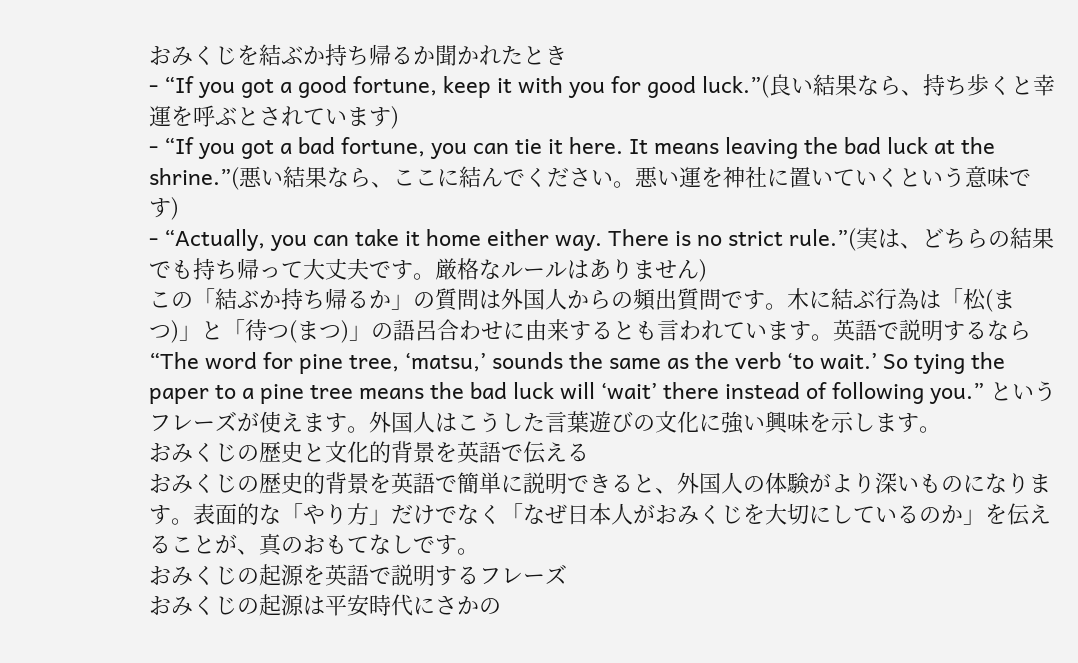おみくじを結ぶか持ち帰るか聞かれたとき
- “If you got a good fortune, keep it with you for good luck.”(良い結果なら、持ち歩くと幸運を呼ぶとされています)
- “If you got a bad fortune, you can tie it here. It means leaving the bad luck at the shrine.”(悪い結果なら、ここに結んでください。悪い運を神社に置いていくという意味です)
- “Actually, you can take it home either way. There is no strict rule.”(実は、どちらの結果でも持ち帰って大丈夫です。厳格なルールはありません)
この「結ぶか持ち帰るか」の質問は外国人からの頻出質問です。木に結ぶ行為は「松(まつ)」と「待つ(まつ)」の語呂合わせに由来するとも言われています。英語で説明するなら “The word for pine tree, ‘matsu,’ sounds the same as the verb ‘to wait.’ So tying the paper to a pine tree means the bad luck will ‘wait’ there instead of following you.” というフレーズが使えます。外国人はこうした言葉遊びの文化に強い興味を示します。
おみくじの歴史と文化的背景を英語で伝える
おみくじの歴史的背景を英語で簡単に説明できると、外国人の体験がより深いものになります。表面的な「やり方」だけでなく「なぜ日本人がおみくじを大切にしているのか」を伝えることが、真のおもてなしです。
おみくじの起源を英語で説明するフレーズ
おみくじの起源は平安時代にさかの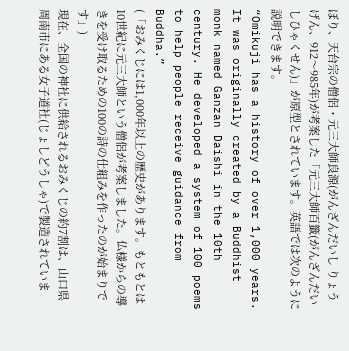ぼり、天台宗の僧侶・元三大師良源(がんざんだいし りょうげん、912〜985年)が考案した「元三大師百籤(がんざんだいしひゃくせん)」が原型とされています。英語では次のように説明できます。
“Omikuji has a history of over 1,000 years. It was originally created by a Buddhist monk named Ganzan Daishi in the 10th century. He developed a system of 100 poems to help people receive guidance from Buddha.”
(「おみくじには1,000年以上の歴史があります。もともとは10世紀に元三大師という僧侶が考案しました。仏様からの導きを受け取るための100の詩の仕組みを作ったのが始まりです」)
現在、全国の神社に供給されるおみくじの約7割は、山口県周南市にある女子道社(じょしどうしゃ)で製造されていま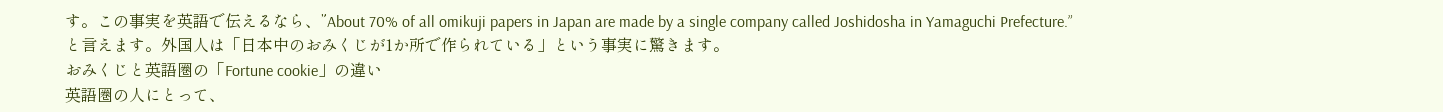す。この事実を英語で伝えるなら、”About 70% of all omikuji papers in Japan are made by a single company called Joshidosha in Yamaguchi Prefecture.” と言えます。外国人は「日本中のおみくじが1か所で作られている」という事実に驚きます。
おみくじと英語圏の「Fortune cookie」の違い
英語圏の人にとって、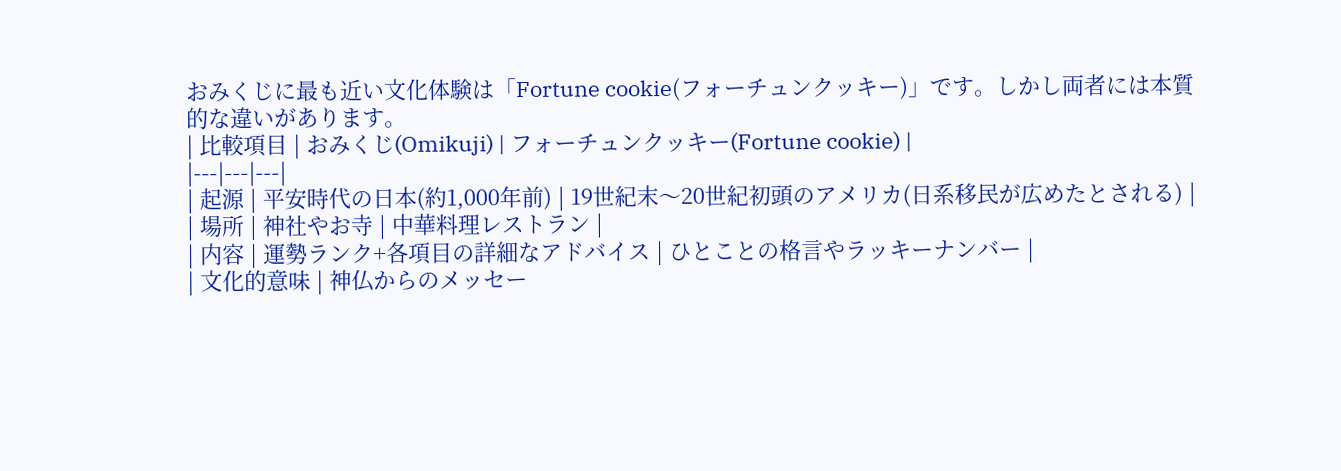おみくじに最も近い文化体験は「Fortune cookie(フォーチュンクッキー)」です。しかし両者には本質的な違いがあります。
| 比較項目 | おみくじ(Omikuji) | フォーチュンクッキー(Fortune cookie) |
|---|---|---|
| 起源 | 平安時代の日本(約1,000年前) | 19世紀末〜20世紀初頭のアメリカ(日系移民が広めたとされる) |
| 場所 | 神社やお寺 | 中華料理レストラン |
| 内容 | 運勢ランク+各項目の詳細なアドバイス | ひとことの格言やラッキーナンバー |
| 文化的意味 | 神仏からのメッセー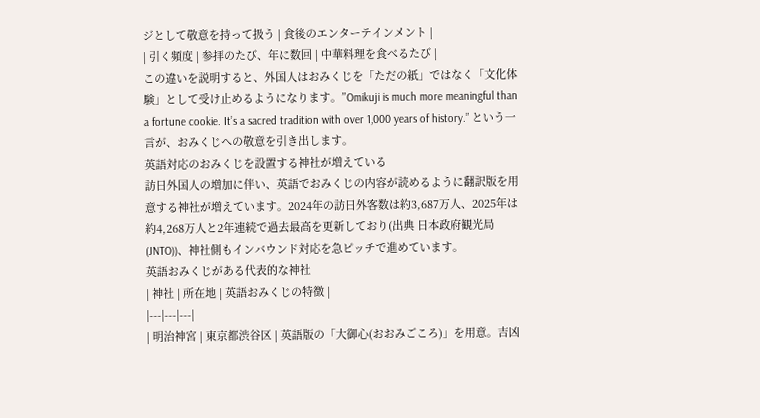ジとして敬意を持って扱う | 食後のエンターテインメント |
| 引く頻度 | 参拝のたび、年に数回 | 中華料理を食べるたび |
この違いを説明すると、外国人はおみくじを「ただの紙」ではなく「文化体験」として受け止めるようになります。”Omikuji is much more meaningful than a fortune cookie. It’s a sacred tradition with over 1,000 years of history.” という一言が、おみくじへの敬意を引き出します。
英語対応のおみくじを設置する神社が増えている
訪日外国人の増加に伴い、英語でおみくじの内容が読めるように翻訳版を用意する神社が増えています。2024年の訪日外客数は約3,687万人、2025年は約4,268万人と2年連続で過去最高を更新しており(出典 日本政府観光局(JNTO))、神社側もインバウンド対応を急ピッチで進めています。
英語おみくじがある代表的な神社
| 神社 | 所在地 | 英語おみくじの特徴 |
|---|---|---|
| 明治神宮 | 東京都渋谷区 | 英語版の「大御心(おおみごころ)」を用意。吉凶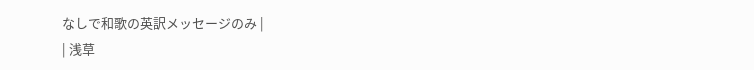なしで和歌の英訳メッセージのみ |
| 浅草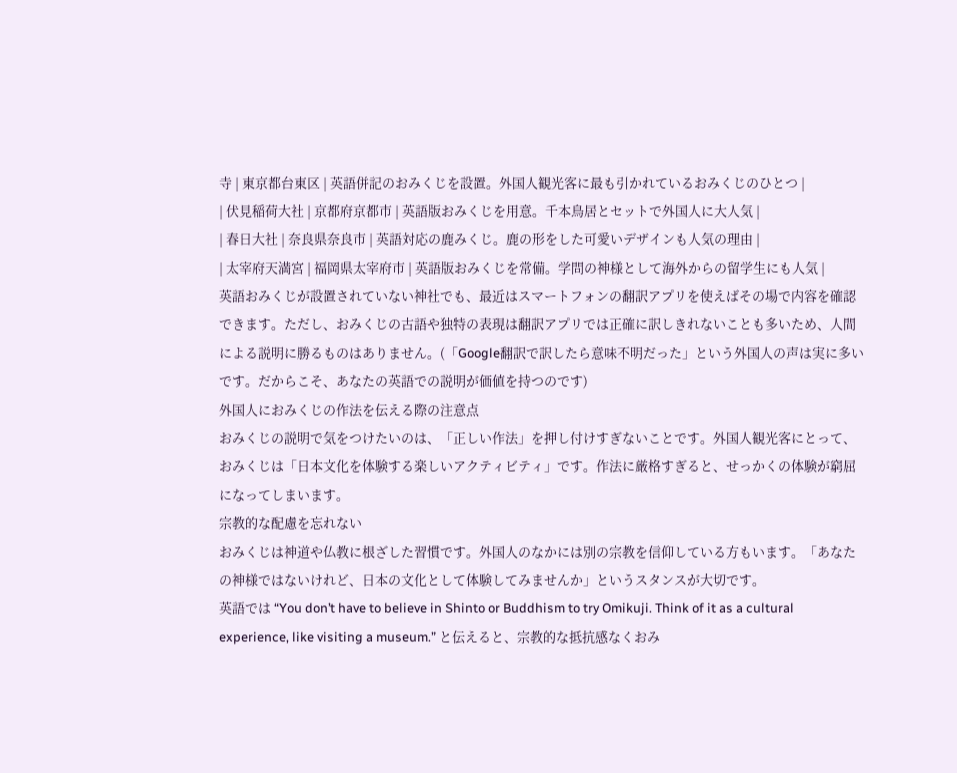寺 | 東京都台東区 | 英語併記のおみくじを設置。外国人観光客に最も引かれているおみくじのひとつ |
| 伏見稲荷大社 | 京都府京都市 | 英語版おみくじを用意。千本鳥居とセットで外国人に大人気 |
| 春日大社 | 奈良県奈良市 | 英語対応の鹿みくじ。鹿の形をした可愛いデザインも人気の理由 |
| 太宰府天満宮 | 福岡県太宰府市 | 英語版おみくじを常備。学問の神様として海外からの留学生にも人気 |
英語おみくじが設置されていない神社でも、最近はスマートフォンの翻訳アプリを使えばその場で内容を確認できます。ただし、おみくじの古語や独特の表現は翻訳アプリでは正確に訳しきれないことも多いため、人間による説明に勝るものはありません。(「Google翻訳で訳したら意味不明だった」という外国人の声は実に多いです。だからこそ、あなたの英語での説明が価値を持つのです)
外国人におみくじの作法を伝える際の注意点
おみくじの説明で気をつけたいのは、「正しい作法」を押し付けすぎないことです。外国人観光客にとって、おみくじは「日本文化を体験する楽しいアクティビティ」です。作法に厳格すぎると、せっかくの体験が窮屈になってしまいます。
宗教的な配慮を忘れない
おみくじは神道や仏教に根ざした習慣です。外国人のなかには別の宗教を信仰している方もいます。「あなたの神様ではないけれど、日本の文化として体験してみませんか」というスタンスが大切です。
英語では “You don’t have to believe in Shinto or Buddhism to try Omikuji. Think of it as a cultural experience, like visiting a museum.” と伝えると、宗教的な抵抗感なくおみ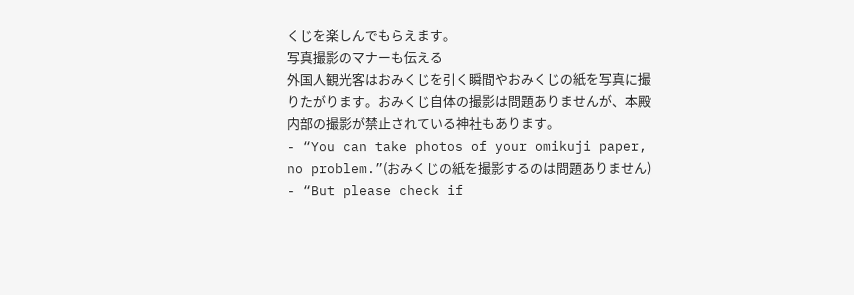くじを楽しんでもらえます。
写真撮影のマナーも伝える
外国人観光客はおみくじを引く瞬間やおみくじの紙を写真に撮りたがります。おみくじ自体の撮影は問題ありませんが、本殿内部の撮影が禁止されている神社もあります。
- “You can take photos of your omikuji paper, no problem.”(おみくじの紙を撮影するのは問題ありません)
- “But please check if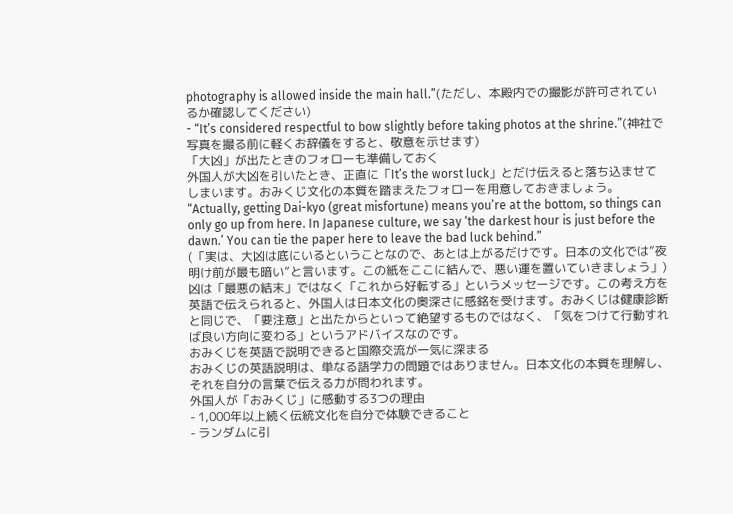photography is allowed inside the main hall.”(ただし、本殿内での撮影が許可されているか確認してください)
- “It’s considered respectful to bow slightly before taking photos at the shrine.”(神社で写真を撮る前に軽くお辞儀をすると、敬意を示せます)
「大凶」が出たときのフォローも準備しておく
外国人が大凶を引いたとき、正直に「It’s the worst luck」とだけ伝えると落ち込ませてしまいます。おみくじ文化の本質を踏まえたフォローを用意しておきましょう。
“Actually, getting Dai-kyo (great misfortune) means you’re at the bottom, so things can only go up from here. In Japanese culture, we say ‘the darkest hour is just before the dawn.’ You can tie the paper here to leave the bad luck behind.”
(「実は、大凶は底にいるということなので、あとは上がるだけです。日本の文化では”夜明け前が最も暗い”と言います。この紙をここに結んで、悪い運を置いていきましょう」)
凶は「最悪の結末」ではなく「これから好転する」というメッセージです。この考え方を英語で伝えられると、外国人は日本文化の奥深さに感銘を受けます。おみくじは健康診断と同じで、「要注意」と出たからといって絶望するものではなく、「気をつけて行動すれば良い方向に変わる」というアドバイスなのです。
おみくじを英語で説明できると国際交流が一気に深まる
おみくじの英語説明は、単なる語学力の問題ではありません。日本文化の本質を理解し、それを自分の言葉で伝える力が問われます。
外国人が「おみくじ」に感動する3つの理由
- 1,000年以上続く伝統文化を自分で体験できること
- ランダムに引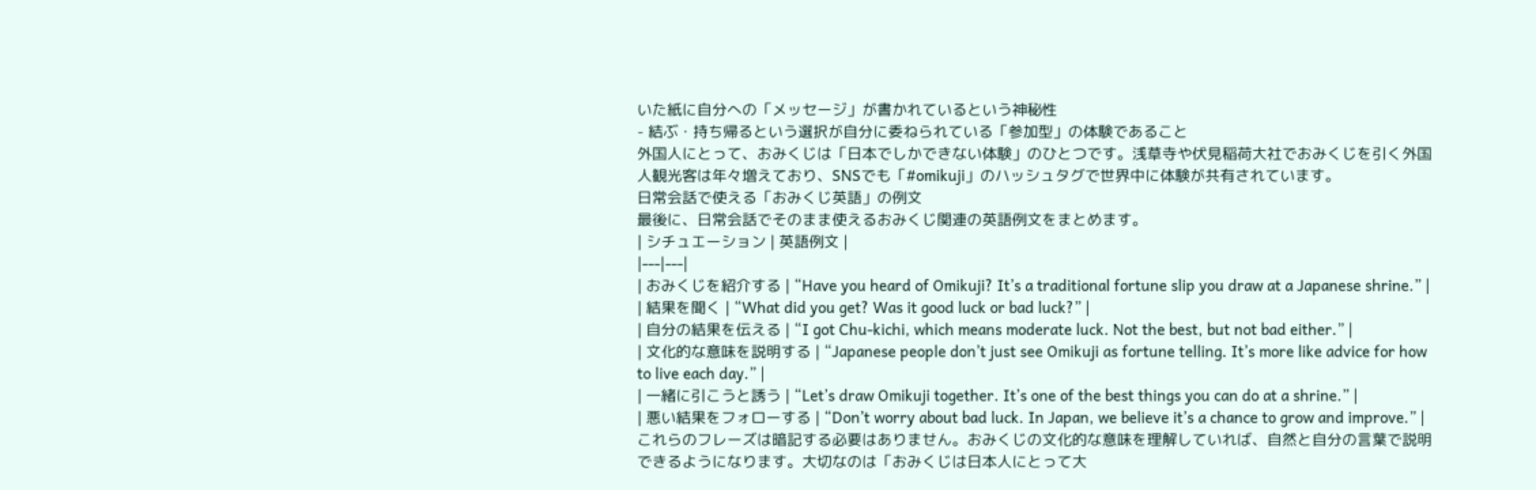いた紙に自分への「メッセージ」が書かれているという神秘性
- 結ぶ・持ち帰るという選択が自分に委ねられている「参加型」の体験であること
外国人にとって、おみくじは「日本でしかできない体験」のひとつです。浅草寺や伏見稲荷大社でおみくじを引く外国人観光客は年々増えており、SNSでも「#omikuji」のハッシュタグで世界中に体験が共有されています。
日常会話で使える「おみくじ英語」の例文
最後に、日常会話でそのまま使えるおみくじ関連の英語例文をまとめます。
| シチュエーション | 英語例文 |
|---|---|
| おみくじを紹介する | “Have you heard of Omikuji? It’s a traditional fortune slip you draw at a Japanese shrine.” |
| 結果を聞く | “What did you get? Was it good luck or bad luck?” |
| 自分の結果を伝える | “I got Chu-kichi, which means moderate luck. Not the best, but not bad either.” |
| 文化的な意味を説明する | “Japanese people don’t just see Omikuji as fortune telling. It’s more like advice for how to live each day.” |
| 一緒に引こうと誘う | “Let’s draw Omikuji together. It’s one of the best things you can do at a shrine.” |
| 悪い結果をフォローする | “Don’t worry about bad luck. In Japan, we believe it’s a chance to grow and improve.” |
これらのフレーズは暗記する必要はありません。おみくじの文化的な意味を理解していれば、自然と自分の言葉で説明できるようになります。大切なのは「おみくじは日本人にとって大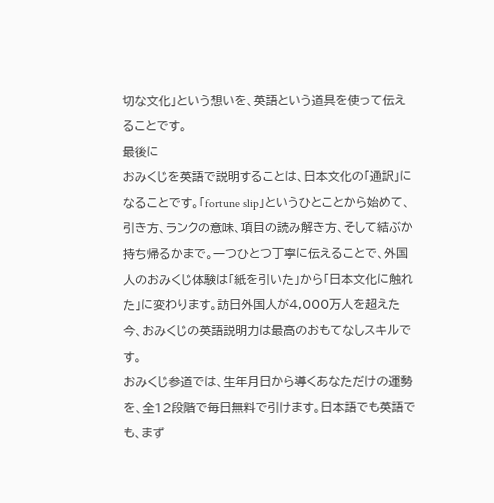切な文化」という想いを、英語という道具を使って伝えることです。
最後に
おみくじを英語で説明することは、日本文化の「通訳」になることです。「fortune slip」というひとことから始めて、引き方、ランクの意味、項目の読み解き方、そして結ぶか持ち帰るかまで。一つひとつ丁寧に伝えることで、外国人のおみくじ体験は「紙を引いた」から「日本文化に触れた」に変わります。訪日外国人が4,000万人を超えた今、おみくじの英語説明力は最高のおもてなしスキルです。
おみくじ参道では、生年月日から導くあなただけの運勢を、全12段階で毎日無料で引けます。日本語でも英語でも、まず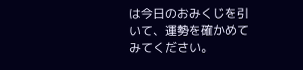は今日のおみくじを引いて、運勢を確かめてみてください。